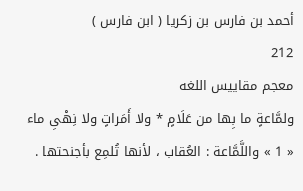أحمد بن فارس بن زكريا ( ابن فارس )
212
معجم مقاييس اللغه
ولمَّاعةٍ ما بِها من عَلَامٍ * ولا أَمَراتٍ ولا نِهْىِ ماء « 1 » واللَّمَّاعة : العُقاب ، لأنها تُلمِع بأجنحتها .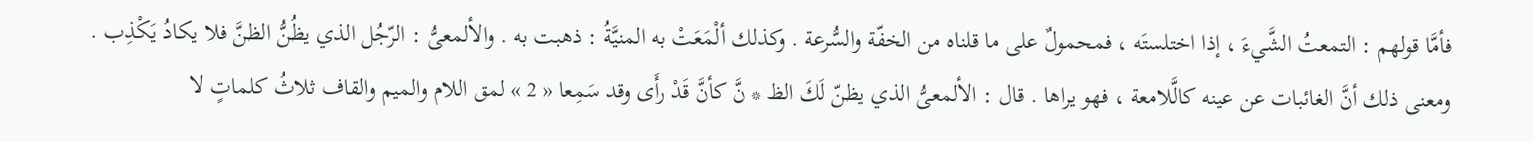فأمَّا قولهم : التمعتُ الشَّيءَ ، إذا اختلستَه ، فمحمولٌ على ما قلناه من الخفّة والسُّرعة . وكذلك ألْمَعَتْ به المنيَّةُ : ذهبت به . والألمعىُّ : الرّجُل الذي يظُنُّ الظنَّ فلا يكادُ يَكْذِب . ومعنى ذلك أنَّ الغائبات عن عينه كالَّلامعة ، فهو يراها . قال : الألمعىُّ الذي يظنّ لَكَ الظ * نَّ كأنَّ قَدْ رأَى وقد سَمِعا « 2 » لمق اللام والميم والقاف ثلاثُ كلماتٍ لا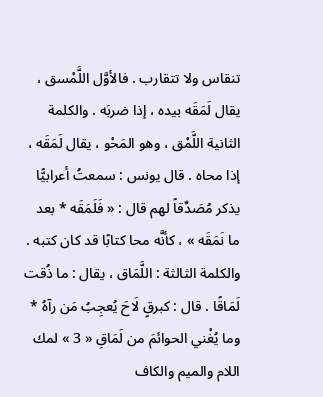تنقاس ولا تتقارب . فالأوَّل اللَّمْسق ، يقال لَمَقَه بيده ، إذا ضربَه . والكلمة الثانية اللَّمْق ، وهو المَحْو ، يقال لَمَقَه ، إذا محاه . قال يونس : سمعتُ أعرابيًّا يذكر مُصَدِّقاً لهم قال : « فَلَمَقَه * بعد ما نَمَقَه » ، كأنَّه محا كتابًا قد كان كتبه . والكلمة الثالثة : اللَّمَاق ، يقال : ما ذُقت لَمَاقًا . قال : كبرقٍ لَاحَ يُعجِبُ مَن رآهُ * وما يُغْني الحوائمَ من لَمَاقِ « 3 » لمك اللام والميم والكاف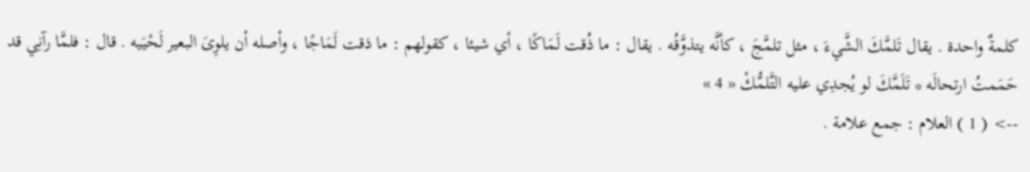كلمةٌ واحدة . يقال تَلمَّكَ الشَّيءَ ، مثل تلمَّجَ ، كأنَّه يتذوَّقُه . يقال : ما ذُقت لَمَاكًا ، أي شيئا ، كقولهم : ما ذقت لَمَاجًا ، وأصله أن يلوِىَ البعير لَحْيَيه . قال : فلمَّا رآنِي قد حَمَمتُ ارتحالَه * تَلَمَّكَ لو يُجدِي عليه التَّلمُّكْ « 4 »
--> ( 1 ) العلام : جمع علامة .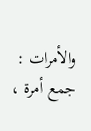والأمرات : جمع أمرة ،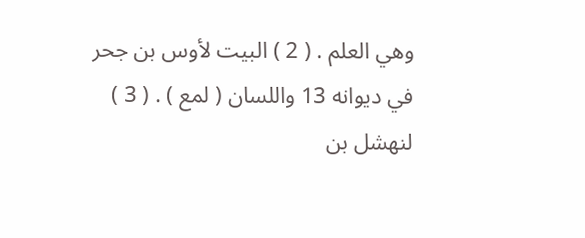وهي العلم . ( 2 ) البيت لأوس بن جحر في ديوانه 13 واللسان ( لمع ) . ( 3 ) لنهشل بن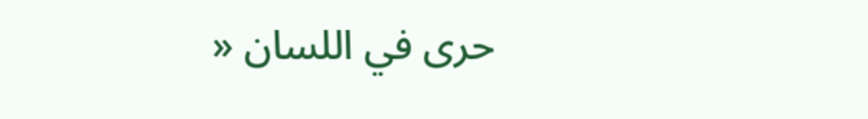حرى في اللسان «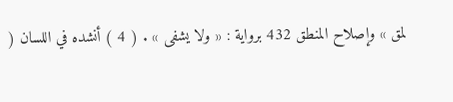لمق » وإصلاح المنطق 432 برواية : « ولا يشفى » . ( 4 ) أنشده في اللسان (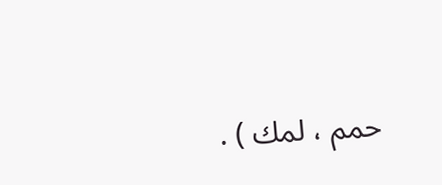حمم ، لمك ) .